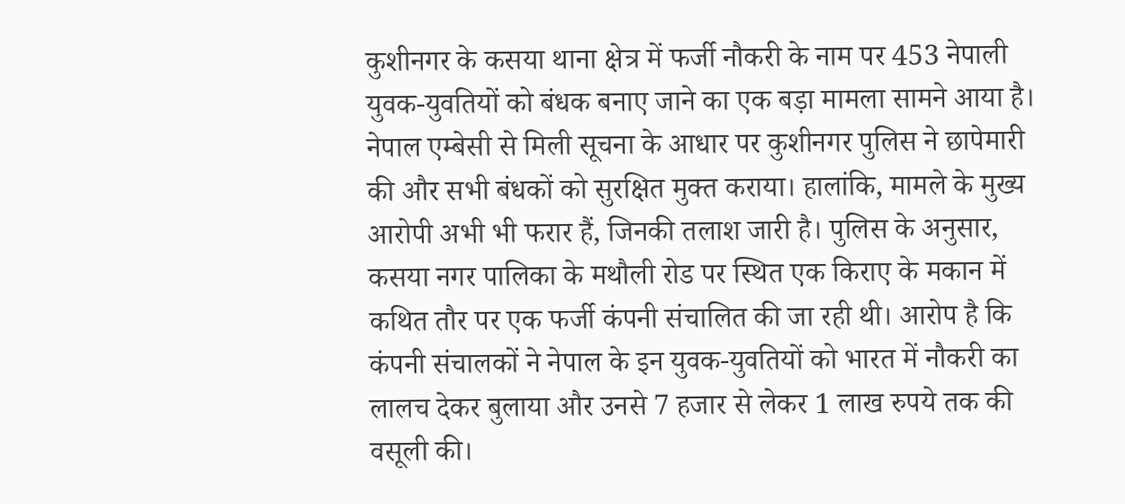कुशीनगर के कसया थाना क्षेत्र में फर्जी नौकरी के नाम पर 453 नेपाली युवक-युवतियों को बंधक बनाए जाने का एक बड़ा मामला सामने आया है। नेपाल एम्बेसी से मिली सूचना के आधार पर कुशीनगर पुलिस ने छापेमारी की और सभी बंधकों को सुरक्षित मुक्त कराया। हालांकि, मामले के मुख्य आरोपी अभी भी फरार हैं, जिनकी तलाश जारी है। पुलिस के अनुसार, कसया नगर पालिका के मथौली रोड पर स्थित एक किराए के मकान में कथित तौर पर एक फर्जी कंपनी संचालित की जा रही थी। आरोप है कि कंपनी संचालकों ने नेपाल के इन युवक-युवतियों को भारत में नौकरी का लालच देकर बुलाया और उनसे 7 हजार से लेकर 1 लाख रुपये तक की वसूली की।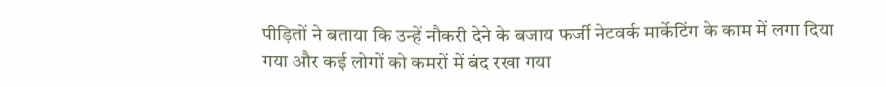पीड़ितों ने बताया कि उन्हें नौकरी देने के बजाय फर्जी नेटवर्क मार्केटिंग के काम में लगा दिया गया और कई लोगों को कमरों में बंद रखा गया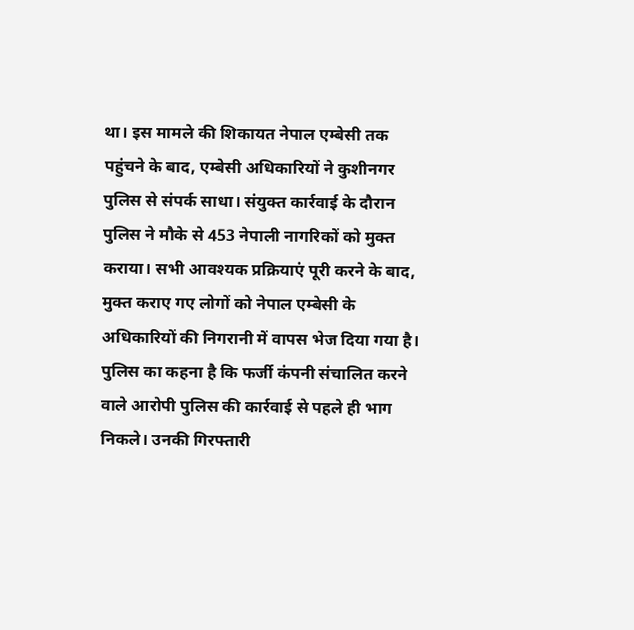था। इस मामले की शिकायत नेपाल एम्बेसी तक पहुंचने के बाद, एम्बेसी अधिकारियों ने कुशीनगर पुलिस से संपर्क साधा। संयुक्त कार्रवाई के दौरान पुलिस ने मौके से 453 नेपाली नागरिकों को मुक्त कराया। सभी आवश्यक प्रक्रियाएं पूरी करने के बाद, मुक्त कराए गए लोगों को नेपाल एम्बेसी के अधिकारियों की निगरानी में वापस भेज दिया गया है। पुलिस का कहना है कि फर्जी कंपनी संचालित करने वाले आरोपी पुलिस की कार्रवाई से पहले ही भाग निकले। उनकी गिरफ्तारी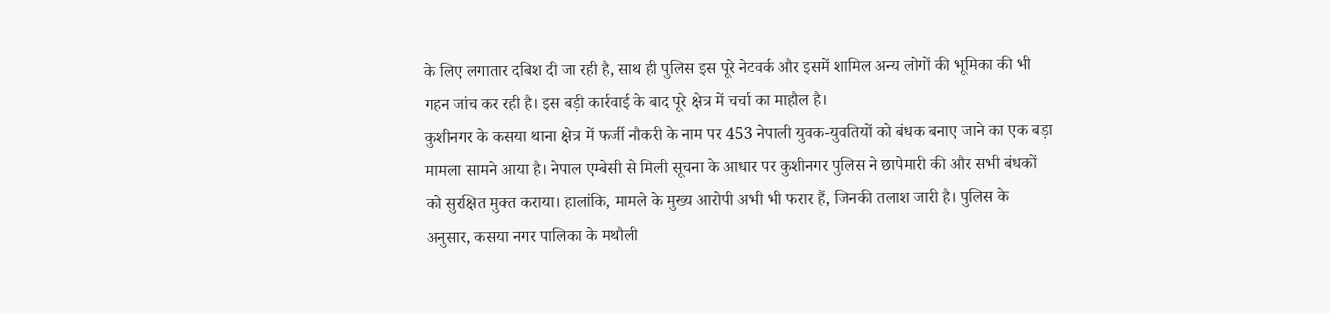के लिए लगातार दबिश दी जा रही है, साथ ही पुलिस इस पूरे नेटवर्क और इसमें शामिल अन्य लोगों की भूमिका की भी गहन जांच कर रही है। इस बड़ी कार्रवाई के बाद पूरे क्षेत्र में चर्चा का माहौल है।
कुशीनगर के कसया थाना क्षेत्र में फर्जी नौकरी के नाम पर 453 नेपाली युवक-युवतियों को बंधक बनाए जाने का एक बड़ा मामला सामने आया है। नेपाल एम्बेसी से मिली सूचना के आधार पर कुशीनगर पुलिस ने छापेमारी की और सभी बंधकों को सुरक्षित मुक्त कराया। हालांकि, मामले के मुख्य आरोपी अभी भी फरार हैं, जिनकी तलाश जारी है। पुलिस के अनुसार, कसया नगर पालिका के मथौली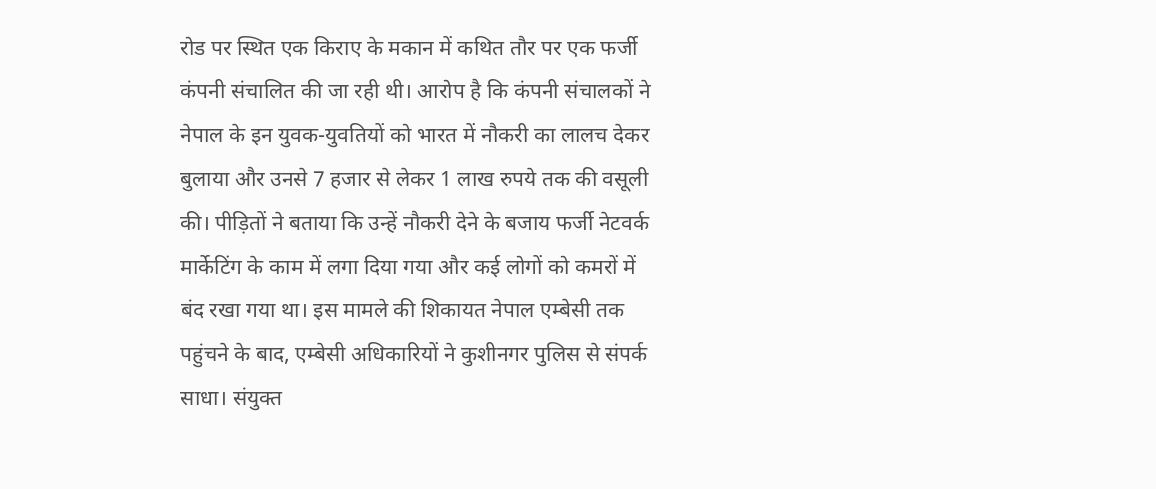रोड पर स्थित एक किराए के मकान में कथित तौर पर एक फर्जी कंपनी संचालित की जा रही थी। आरोप है कि कंपनी संचालकों ने नेपाल के इन युवक-युवतियों को भारत में नौकरी का लालच देकर बुलाया और उनसे 7 हजार से लेकर 1 लाख रुपये तक की वसूली की। पीड़ितों ने बताया कि उन्हें नौकरी देने के बजाय फर्जी नेटवर्क मार्केटिंग के काम में लगा दिया गया और कई लोगों को कमरों में बंद रखा गया था। इस मामले की शिकायत नेपाल एम्बेसी तक पहुंचने के बाद, एम्बेसी अधिकारियों ने कुशीनगर पुलिस से संपर्क साधा। संयुक्त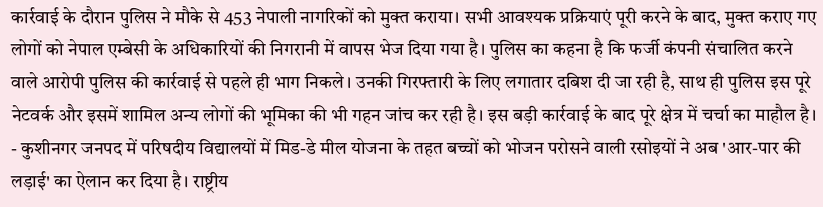कार्रवाई के दौरान पुलिस ने मौके से 453 नेपाली नागरिकों को मुक्त कराया। सभी आवश्यक प्रक्रियाएं पूरी करने के बाद, मुक्त कराए गए लोगों को नेपाल एम्बेसी के अधिकारियों की निगरानी में वापस भेज दिया गया है। पुलिस का कहना है कि फर्जी कंपनी संचालित करने वाले आरोपी पुलिस की कार्रवाई से पहले ही भाग निकले। उनकी गिरफ्तारी के लिए लगातार दबिश दी जा रही है, साथ ही पुलिस इस पूरे नेटवर्क और इसमें शामिल अन्य लोगों की भूमिका की भी गहन जांच कर रही है। इस बड़ी कार्रवाई के बाद पूरे क्षेत्र में चर्चा का माहौल है।
- कुशीनगर जनपद में परिषदीय विद्यालयों में मिड-डे मील योजना के तहत बच्चों को भोजन परोसने वाली रसोइयों ने अब 'आर-पार की लड़ाई' का ऐलान कर दिया है। राष्ट्रीय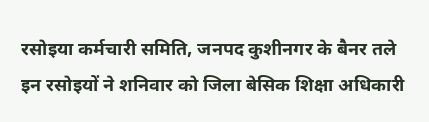रसोइया कर्मचारी समिति, जनपद कुशीनगर के बैनर तले इन रसोइयों ने शनिवार को जिला बेसिक शिक्षा अधिकारी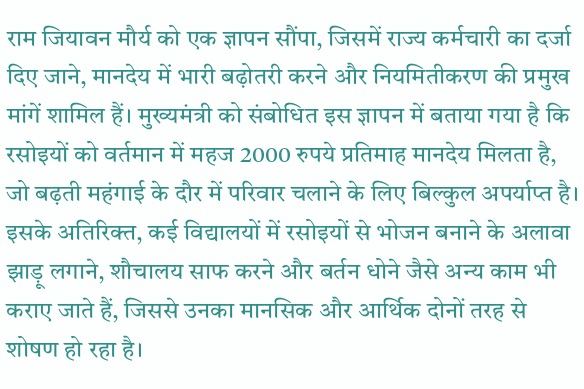राम जियावन मौर्य को एक ज्ञापन सौंपा, जिसमें राज्य कर्मचारी का दर्जा दिए जाने, मानदेय में भारी बढ़ोतरी करने और नियमितीकरण की प्रमुख मांगें शामिल हैं। मुख्यमंत्री को संबोधित इस ज्ञापन में बताया गया है कि रसोइयों को वर्तमान में महज 2000 रुपये प्रतिमाह मानदेय मिलता है, जो बढ़ती महंगाई के दौर में परिवार चलाने के लिए बिल्कुल अपर्याप्त है। इसके अतिरिक्त, कई विद्यालयों में रसोइयों से भोजन बनाने के अलावा झाड़ू लगाने, शौचालय साफ करने और बर्तन धोने जैसे अन्य काम भी कराए जाते हैं, जिससे उनका मानसिक और आर्थिक दोनों तरह से शोषण हो रहा है।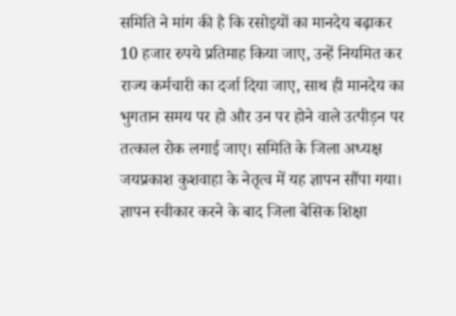समिति ने मांग की है कि रसोइयों का मानदेय बढ़ाकर 10 हजार रुपये प्रतिमाह किया जाए, उन्हें नियमित कर राज्य कर्मचारी का दर्जा दिया जाए, साथ ही मानदेय का भुगतान समय पर हो और उन पर होने वाले उत्पीड़न पर तत्काल रोक लगाई जाए। समिति के जिला अध्यक्ष जयप्रकाश कुशवाहा के नेतृत्व में यह ज्ञापन सौंपा गया। ज्ञापन स्वीकार करने के बाद जिला बेसिक शिक्षा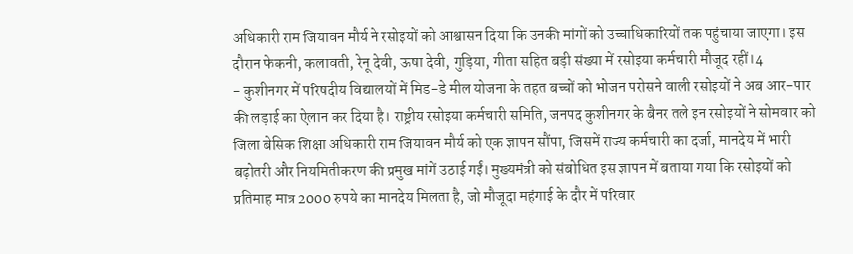अधिकारी राम जियावन मौर्य ने रसोइयों को आश्वासन दिया कि उनकी मांगों को उच्चाधिकारियों तक पहुंचाया जाएगा। इस दौरान फेकनी, कलावती, रेनू देवी, ऊषा देवी, गुड़िया, गीता सहित बड़ी संख्या में रसोइया कर्मचारी मौजूद रहीं।4
- कुशीनगर में परिषदीय विद्यालयों में मिड-डे मील योजना के तहत बच्चों को भोजन परोसने वाली रसोइयों ने अब आर-पार की लड़ाई का ऐलान कर दिया है। राष्ट्रीय रसोइया कर्मचारी समिति, जनपद कुशीनगर के बैनर तले इन रसोइयों ने सोमवार को जिला बेसिक शिक्षा अधिकारी राम जियावन मौर्य को एक ज्ञापन सौंपा, जिसमें राज्य कर्मचारी का दर्जा, मानदेय में भारी बढ़ोतरी और नियमितीकरण की प्रमुख मांगें उठाई गईं। मुख्यमंत्री को संबोधित इस ज्ञापन में बताया गया कि रसोइयों को प्रतिमाह मात्र 2000 रुपये का मानदेय मिलता है, जो मौजूदा महंगाई के दौर में परिवार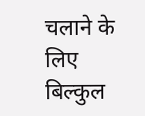चलाने के लिए बिल्कुल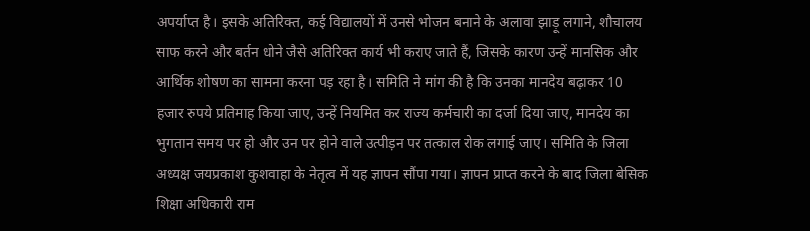अपर्याप्त है। इसके अतिरिक्त, कई विद्यालयों में उनसे भोजन बनाने के अलावा झाड़ू लगाने, शौचालय साफ करने और बर्तन धोने जैसे अतिरिक्त कार्य भी कराए जाते हैं, जिसके कारण उन्हें मानसिक और आर्थिक शोषण का सामना करना पड़ रहा है। समिति ने मांग की है कि उनका मानदेय बढ़ाकर 10 हजार रुपये प्रतिमाह किया जाए, उन्हें नियमित कर राज्य कर्मचारी का दर्जा दिया जाए, मानदेय का भुगतान समय पर हो और उन पर होने वाले उत्पीड़न पर तत्काल रोक लगाई जाए। समिति के जिला अध्यक्ष जयप्रकाश कुशवाहा के नेतृत्व में यह ज्ञापन सौंपा गया। ज्ञापन प्राप्त करने के बाद जिला बेसिक शिक्षा अधिकारी राम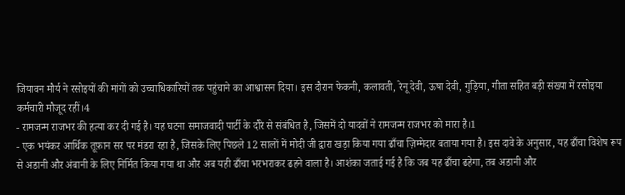जियावन मौर्य ने रसोइयों की मांगों को उच्चाधिकारियों तक पहुंचाने का आश्वासन दिया। इस दौरान फेकनी, कलावती, रेनू देवी, ऊषा देवी, गुड़िया, गीता सहित बड़ी संख्या में रसोइया कर्मचारी मौजूद रहीं।4
- रामजन्म राजभर की हत्या कर दी गई है। यह घटना समाजवादी पार्टी के दौरे से संबंधित है, जिसमें दो यादवों ने रामजन्म राजभर को मारा है।1
- एक भयंकर आर्थिक तूफ़ान सर पर मंडरा रहा है, जिसके लिए पिछले 12 सालों में मोदी जी द्वारा खड़ा किया गया ढाँचा ज़िम्मेदार बताया गया है। इस दावे के अनुसार, यह ढाँचा विशेष रूप से अडानी और अंबानी के लिए निर्मित किया गया था और अब यही ढाँचा भरभराकर ढहने वाला है। आशंका जताई गई है कि जब यह ढाँचा ढहेगा, तब अडानी और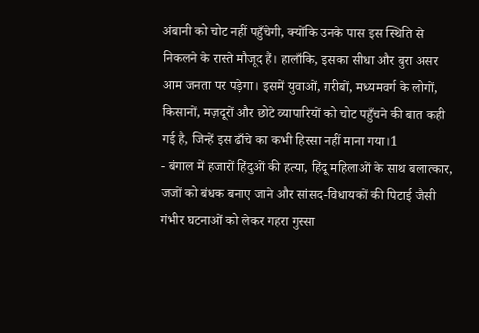अंबानी को चोट नहीं पहुँचेगी, क्योंकि उनके पास इस स्थिति से निकलने के रास्ते मौजूद हैं। हालाँकि, इसका सीधा और बुरा असर आम जनता पर पड़ेगा। इसमें युवाओं, ग़रीबों, मध्यमवर्ग के लोगों, किसानों, मज़दूरों और छोटे व्यापारियों को चोट पहुँचने की बात कही गई है, जिन्हें इस ढाँचे का कभी हिस्सा नहीं माना गया।1
- बंगाल में हजारों हिंदुओं की हत्या, हिंदू महिलाओं के साथ बलात्कार, जजों को बंधक बनाए जाने और सांसद-विधायकों की पिटाई जैसी गंभीर घटनाओं को लेकर गहरा गुस्सा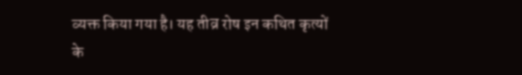व्यक्त किया गया है। यह तीव्र रोष इन कथित कृत्यों के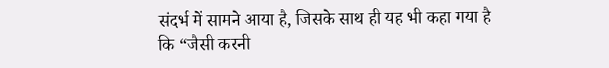संदर्भ में सामने आया है, जिसके साथ ही यह भी कहा गया है कि “जैसी करनी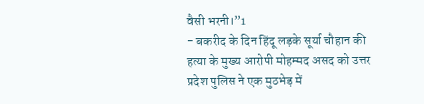वैसी भरनी।”1
- बकरीद के दिन हिंदू लड़के सूर्या चौहान की हत्या के मुख्य आरोपी मोहम्मद असद को उत्तर प्रदेश पुलिस ने एक मुठभेड़ में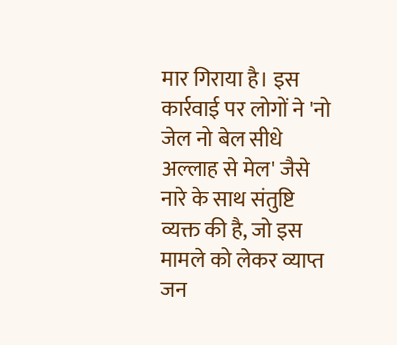मार गिराया है। इस कार्रवाई पर लोगों ने 'नो जेल नो बेल सीधे अल्लाह से मेल' जैसे नारे के साथ संतुष्टि व्यक्त की है, जो इस मामले को लेकर व्याप्त जन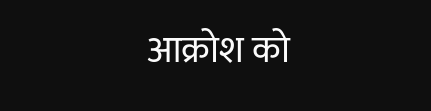आक्रोश को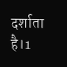दर्शाता है।1